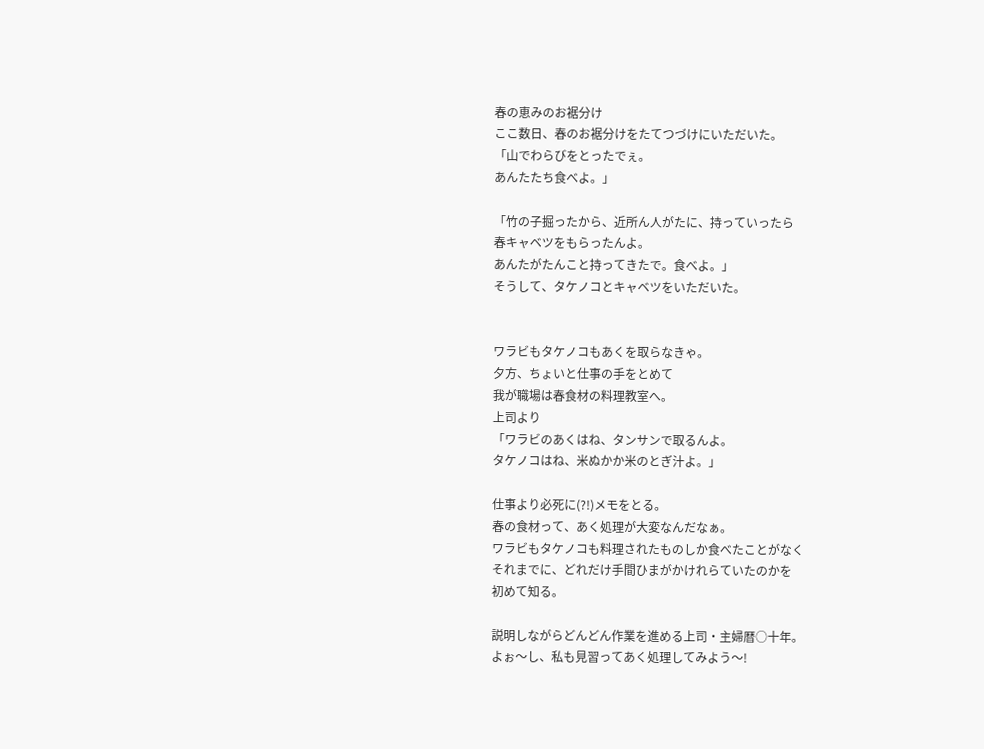春の恵みのお裾分け
ここ数日、春のお裾分けをたてつづけにいただいた。
「山でわらびをとったでぇ。
あんたたち食べよ。」

「竹の子掘ったから、近所ん人がたに、持っていったら
春キャベツをもらったんよ。
あんたがたんこと持ってきたで。食べよ。」
そうして、タケノコとキャベツをいただいた。


ワラビもタケノコもあくを取らなきゃ。
夕方、ちょいと仕事の手をとめて
我が職場は春食材の料理教室へ。
上司より
「ワラビのあくはね、タンサンで取るんよ。
タケノコはね、米ぬかか米のとぎ汁よ。」

仕事より必死に(?!)メモをとる。
春の食材って、あく処理が大変なんだなぁ。
ワラビもタケノコも料理されたものしか食べたことがなく
それまでに、どれだけ手間ひまがかけれらていたのかを
初めて知る。

説明しながらどんどん作業を進める上司・主婦暦○十年。
よぉ〜し、私も見習ってあく処理してみよう〜!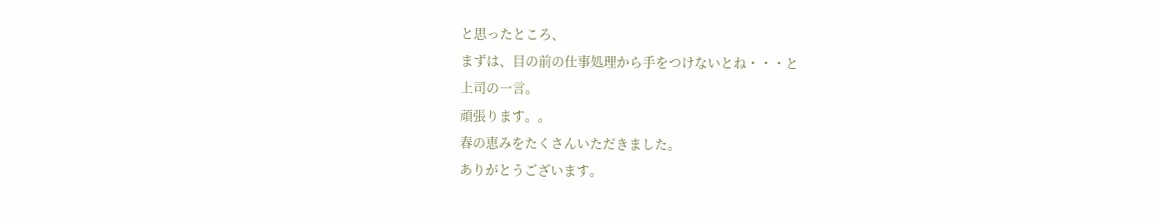と思ったところ、
まずは、目の前の仕事処理から手をつけないとね・・・と
上司の一言。
頑張ります。。
春の恵みをたくさんいただきました。
ありがとうございます。